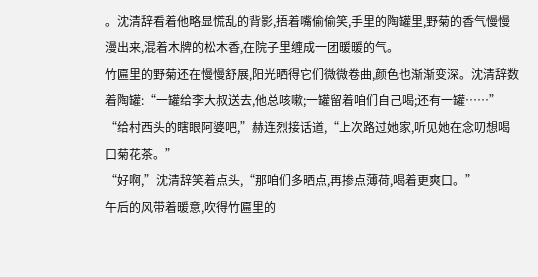。沈清辞看着他略显慌乱的背影,捂着嘴偷偷笑,手里的陶罐里,野菊的香气慢慢漫出来,混着木牌的松木香,在院子里缠成一团暖暖的气。
竹匾里的野菊还在慢慢舒展,阳光晒得它们微微卷曲,颜色也渐渐变深。沈清辞数着陶罐:“一罐给李大叔送去,他总咳嗽;一罐留着咱们自己喝;还有一罐……”
“给村西头的瞎眼阿婆吧,”赫连烈接话道,“上次路过她家,听见她在念叨想喝口菊花茶。”
“好啊,”沈清辞笑着点头,“那咱们多晒点,再掺点薄荷,喝着更爽口。”
午后的风带着暖意,吹得竹匾里的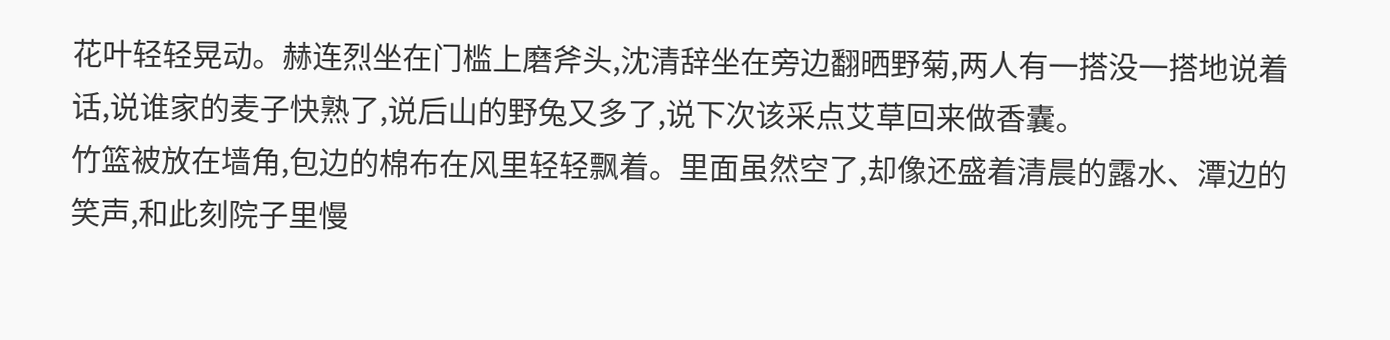花叶轻轻晃动。赫连烈坐在门槛上磨斧头,沈清辞坐在旁边翻晒野菊,两人有一搭没一搭地说着话,说谁家的麦子快熟了,说后山的野兔又多了,说下次该采点艾草回来做香囊。
竹篮被放在墙角,包边的棉布在风里轻轻飘着。里面虽然空了,却像还盛着清晨的露水、潭边的笑声,和此刻院子里慢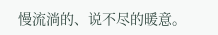慢流淌的、说不尽的暖意。